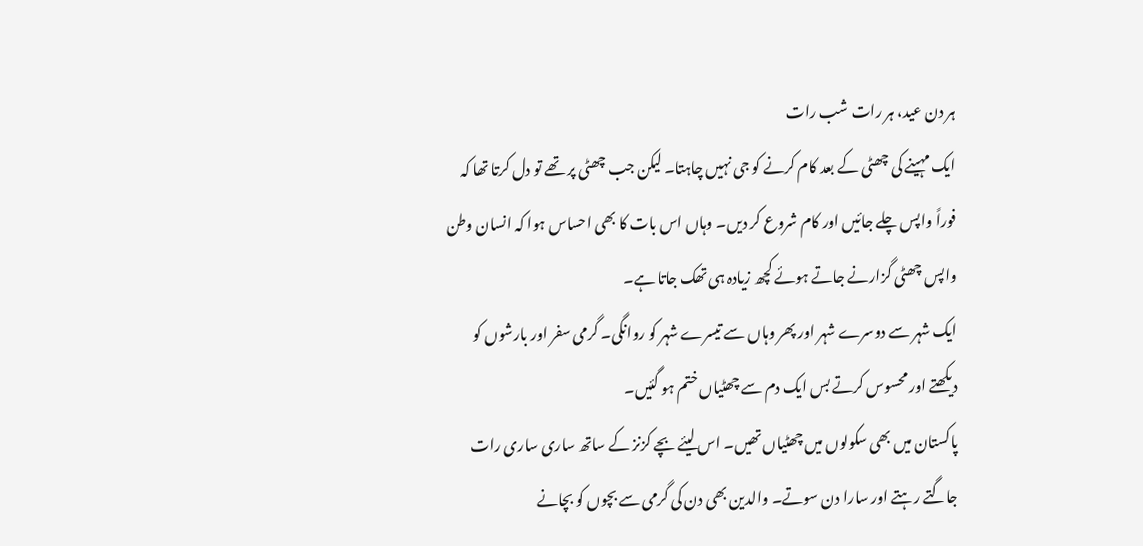ہر دن عید، ہر رات شب رات
ایک مہینے کی چھٹی کے بعد کام کرنے کو جی نہیں چاہتا۔ لیکن جب چھٹی پر تھے تو دل کرتا تھا کہ فوراً واپس چلے جائیں اور کام شروع کر دیں۔ وہاں اس بات کا بھی احساس ہوا کہ انسان وطن واپس چھٹی گزارنے جاتے ہوئے کچھ زیادہ ہی تھک جاتا ہے۔
ایک شہر سے دوسرے شہر اور پھر وہاں سے تیسرے شہر کو روانگی۔ گرمی سفر اور بارشوں کو دیکھتے اور محسوس کرتے بس ایک دم سے چھٹیاں ختم ہو گئیں۔
پاکستان میں بھی سکولوں میں چھٹیاں تھیں۔ اس لیئے بچے کزنز کے ساتھ ساری ساری رات جاگتے رہتے اور سارا دن سوتے۔ والدین بھی دن کی گرمی سے بچوں کو بچانے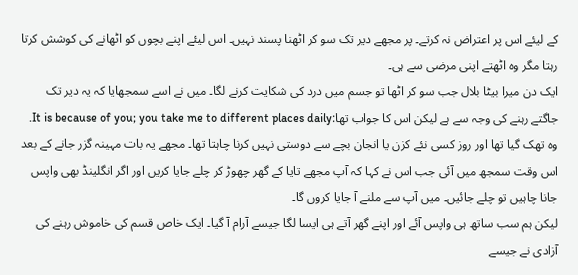کے لیئے اس پر اعتراض نہ کرتے۔ پر مجھے دیر تک سو کر اٹھنا پسند نہیں۔ اس لیئے اپنے بچوں کو اٹھانے کی کوشش کرتا رہتا مگر وہ اٹھتے اپنی مرضی سے ہی۔
ایک دن میرا بیٹا بلال جب سو کر اٹھا تو جسم میں درد کی شکایت کرنے لگا۔ میں نے اسے سمجھایا کہ یہ دیر تک جاگتے رہنے کی وجہ سے ہے لیکن اس کا جواب تھا:It is because of you; you take me to different places daily.
وہ تھک گیا تھا اور روز کسی نئے کزن یا انجان بچے سے دوستی نہیں کرنا چاہتا تھا۔ مجھے یہ بات مہینہ گزر جانے کے بعد اس وقت سمجھ میں آئی جب اس نے کہا کہ آپ مجھے تایا کے گھر چھوڑ کر چلے جایا کریں اور اگر انگلینڈ بھی واپس جانا چاہیں تو چلے جائیں۔ میں آپ سے ملنے آ جایا کروں گا۔
لیکن ہم سب ساتھ ہی واپس آئے اور اپنے گھر آتے ہی ایسا لگا جیسے آرام آ گیا۔ ایک خاص قسم کی خاموش رہنے کی آزادی نے جیسے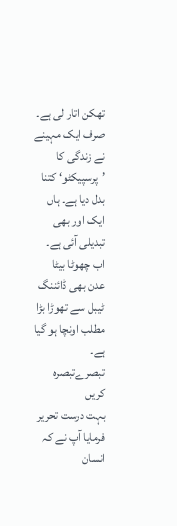تھکن اتار لی ہے۔ صرف ایک مہینے نے زندگی کا ’پرسپیکٹو‘ کتنا بدل دیا ہے۔ ہاں ایک اور بھی تبدیلی آئی ہے۔ اب چھوٹا بیٹا عدن بھی ڈائننگ ٹیبل سے تھوڑا بڑا مطلب اونچا ہو گیا ہے۔
تبصرےتبصرہ کریں
بہت درست تحرير فرمايا آپ نے کہ انسان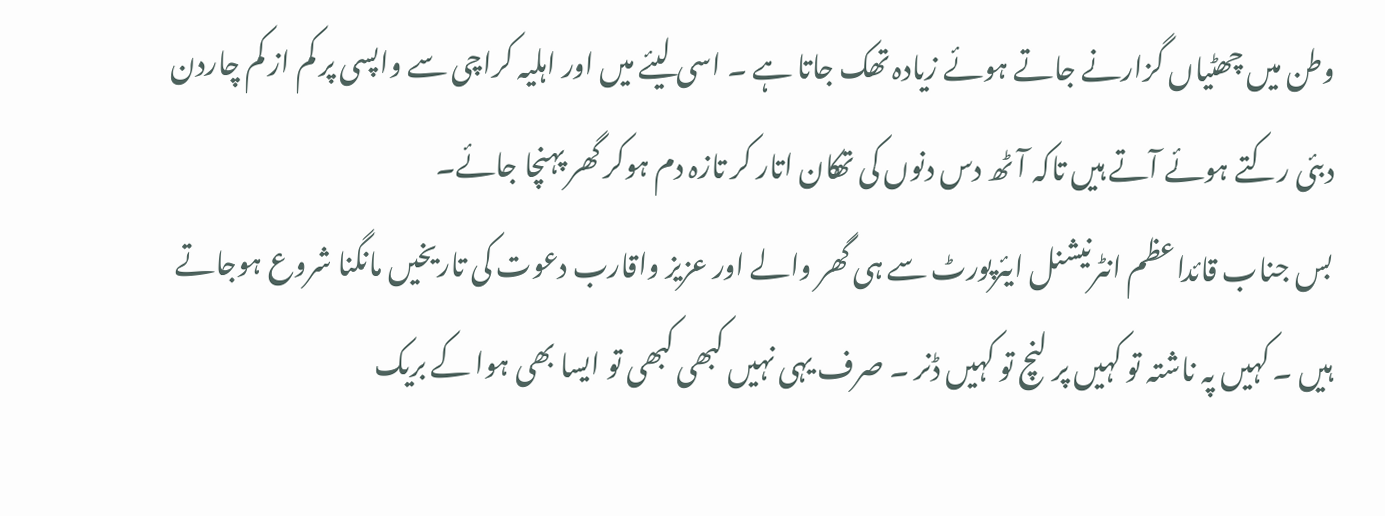وطن ميں چھٹياں گزارنے جاتے ہوئے زيادہ تھک جاتا ہے ۔ اسی لیئے ميں اور اہليہ کراچی سے واپسی پر کم از کم چاردن دبئی رکتے ہوئے آتے ہيں تاکہ آٹھ دس دنوں کی تھکان اتار کر تازہ دم ہوکر گھر پہنچا جائے۔
بس جناب قائداعظم انٹرنيشنل ايئرپورٹ سے ہی گھر والے اور عزيز واقارب دعوت کی تاريخيں مانگنا شروع ہوجاتے ہيں ۔ کہيں پہ ناشتہ تو کہيں پر لنچ تو کہيں ڈنر ۔ صرف يہی نہيں کبھی کبھی تو ايسا بھی ہوا کے بريک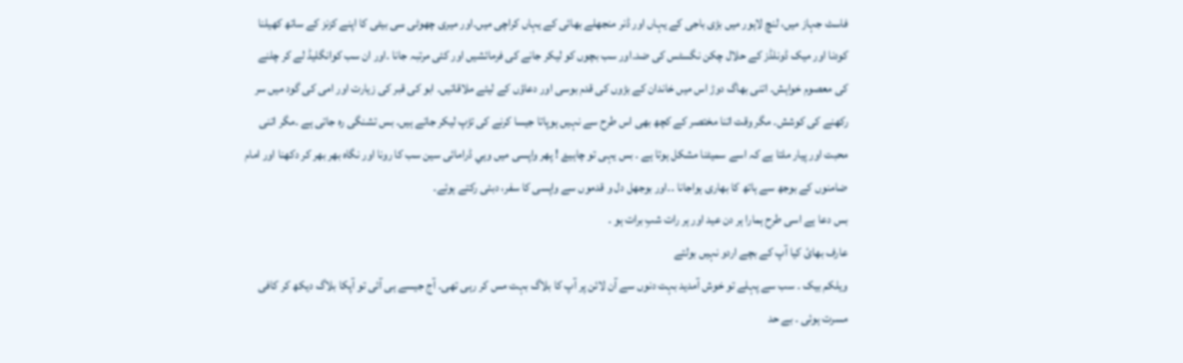فاسٹ جہاز ميں، لنچ لاہور ميں بڑی باجی کے يہاں اور ڈنر منجھلے بھائی کے يہاں کراچی ميں۔اور ميری چھوٹی سی بيٹی کا اپنے کزنز کے ساتھ کھيلنا کودنا اور ميک ڈونلڈز کے حلال چکن نگسٹس کی ضد۔اور سب بچوں کو ليکر جانے کی فرمائشيں اور کئی مرتبہ جانا ۔اور ان سب کوانگليڈ لے کر چلنے کی معصوم خواہش۔ اتنی بھاگ دوڑ اس ميں خاندان کے بڑوں کی قدم بوسی اور دعاؤں کے لیئے ملاقاتيں۔ ابو کی قبر کی زيارت اور امی کی گود ميں سر رکھنے کی کوشش۔ مگر وقت اتنا مختصر کے کچھ بھی اس طرح سے نہيں ہوپاتا جيسا کرنے کی تڑپ ليکر جاتے ہيں۔ بس تشنگی رہ جاتی ہے ۔مگر اتنی محبت اور پيار ملتا ہے کہ اسے سميٹنا مشکل ہوتا ہے ۔ بس يہی تو چاہيۓ ! پھر واپسی ميں وہي ڈرامائی سين سب کا رونا اور نگاہ بھر بھر کر دکھنا اور امام ضامنوں کے بوجھ سے ہاتھ کا بھاری ہواجانا ۔۔اور بوجھل دل و قدموں سے واپسی کا سفر، دبئی رکتے ہوئے۔
بس دعا ہے اسی طرح ہمارا ہر دن عيد اور ہر رات شبِ برات ہو ۔
عارف بھائ کيا آپ کے بچے اردو نہيں بولتے
ویلکم بیک ۔ سب سے پہلے تو خوش آمديد بہت دنوں سے آن لائن پر آپ کا بلاگ بہت مس کر رہی تھی۔ آج جيسے ہی آئی تو آپکا بلاگ ديکھ کر کافی مسرت ہوئی ۔ بے حد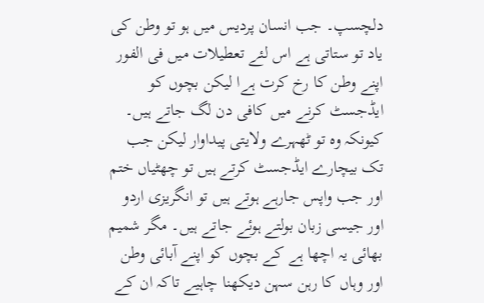دلچسپ۔ جب انسان پرديس ميں ہو تو وطن کی ياد تو ستاتی ہے اس لئے تعطيلات ميں فی الفور اپنے وطن کا رخ کرت ہےا ليکن بچوں کو ايڈجسٹ کرنے میں کافی دن لگ جاتے ہيں۔ کيونکہ وہ تو ٹھہرے ولايتی پيداوار ليکن جب تک بيچارے ايڈجسٹ کرتے ہيں تو چھٹياں ختم اور جب واپس جارہے ہوتے ہيں تو انگريزی اردو اور جيسی زبان بولتے ہوئے جاتے ہيں۔ مگر شميم بھائی يہ اچھا ہے کے بچوں کو اپنے آبائی وطن اور وہاں کا رہن سہن ديکھنا چاہيے تاکہ ان کے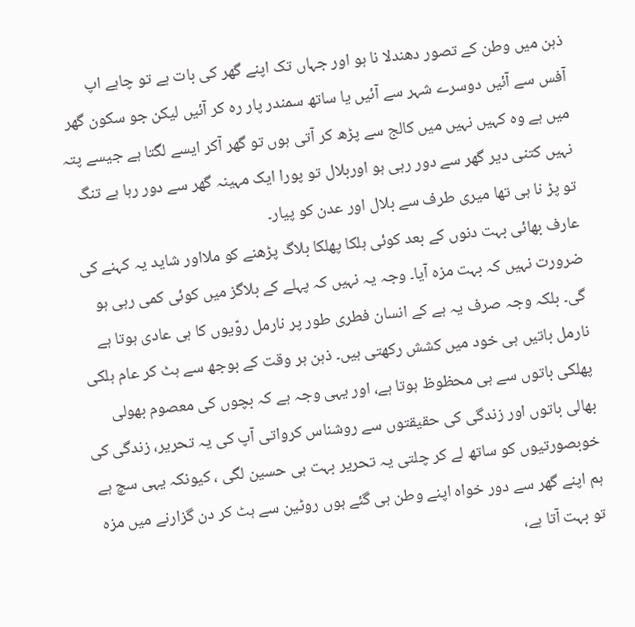ذہن ميں وطن کے تصور دھندلا نا ہو اور جہاں تک اپنے گھر کی بات ہے تو چاہے اپ آفس سے آئيں دوسرے شہر سے آئيں يا ساتھ سمندر پار رہ کر آئيں ليکن جو سکون گھر ميں ہے وہ کہيں نہيں میں کالج سے پڑھ کر آتی ہوں تو گھر آکر ايسے لگتا ہے جيسے پتہ نہيں کتنی دير گھر سے دور رہی ہو اوربلال تو پورا ایک مہینہ گھر سے دور رہا ہے تنگ تو پڑ نا ہی تھا ميری طرف سے بلال اور عدن کو پیار۔
عارف بھائی بہت دنوں کے بعد کوئی ہلکا پھلکا بلاگ پڑھنے کو ملااور شايد يہ کہنے کی ضرورت نہيں کہ بہت مزہ آيا۔ وجہ يہ نہيں کہ پہلے کے بلاگز ميں کوئی کمی رہی ہو گی۔ بلکہ وجہ صرف يہ ہے کے انسان فطری طور پر نارمل روّيوں کا ہی عادی ہوتا ہے نارمل باتيں ہی خود ميں کشش رکھتی ہيں۔ ذہن ہر وقت کے بوجھ سے ہٹ کر عام ہلکی پھلکی باتوں سے ہی محظوظ ہوتا ہے، اور يہی وجہ ہے کہ بچوں کی معصوم بھولی بھالی باتوں اور زندگی کی حقيقتوں سے روشناس کرواتی آپ کی يہ تحرير، زندگی کی خوبصورتيوں کو ساتھ لے کر چلتی يہ تحرير بہت ہی حسين لگی ، کيونکہ يہی سچ ہے ہم اپنے گھر سے دور خواہ اپنے وطن ہی گئے ہوں روٹين سے ہٹ کر دن گزارنے میں مزہ تو بہت آتا ہے،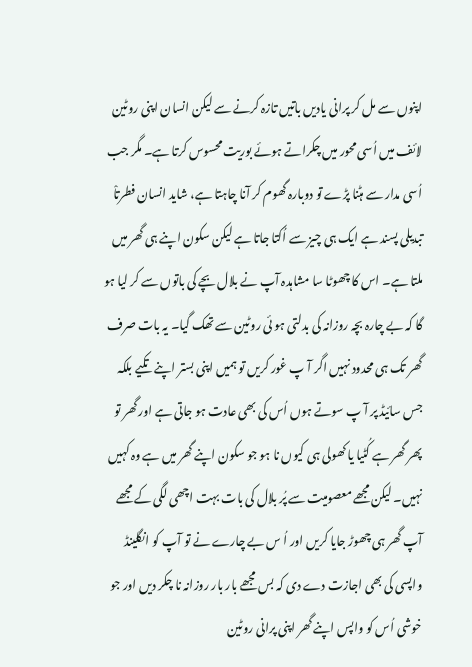اپنوں سے مل کر پرانی ياديں باتيں تازہ کرنے سے ليکن انسان اپنی روٹين لائف ميں اُسی محور ميں چکراتے ہوئے بوريت محسوس کرتا ہے۔ مگر جب اُسی مدار سے ہٹنا پڑے تو دوبارہ گھوم کر آنا چاہتا ہے، شايد انسان فطرتاْ تبديلی پسند ہے ايک ہی چيز سے اُکتا جاتا ہے ليکن سکون اپنے ہی گھر ميں ملتا ہے۔ اس کا چھوٹا سا مشاہدہ آپ نے بلال بچے کی باتوں سے کر ليا ہو گا کہ بے چارہ بچہ روزانہ کی بدلتی ہو ئی روٹين سے تھک گيا۔ يہ بات صرف گھر تک ہی محدود نہيں اگر آ پ غور کريں تو ہميں اپنی بستر اپنے تکيے بلکہ جس سائيڈ پر آ پ سوتے ہوں اُس کی بھی عادت ہو جاتی ہے اور گھر تو پھر گھر ہے کُٹيا يا کھولی ہی کيوں نا ہو جو سکون اپنے گھر ميں ہے وہ کہيں نہيں۔ ليکن مجھے معصوميت سے پُر بلال کی بات بہت اچھی لگی کے مجھے آپ گھر ہی چھوڑ جايا کريں اور اُ س بے چارے نے تو آپ کو انگلينڈ واپسی کی بھی اجازت دے دی کہ بس مجھے بار بار روزانہ نا چکر ديں اور جو خوشی اُس کو واپس اپنے گھر اپنی پرانی روٹين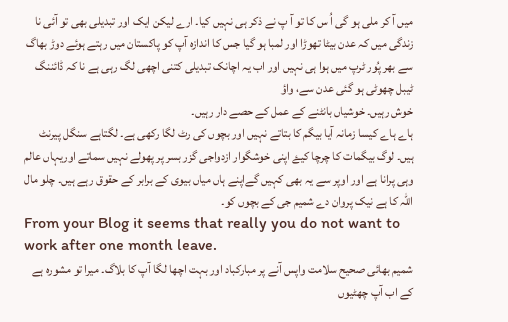ميں آ کر ملی ہو گی اُ س کا تو آ پ نے ذکر ہی نہيں کيا۔ ارے ليکن ايک اور تبديلی بھی تو آئی نا زندگی ميں کہ عدن بيٹا تھوڑا اور لمبا ہو گيا جس کا اندازہ آپ کو پاکستان ميں رہتے ہوئے دوڑ بھاگ سے بھر پُور ٹرپ ميں ہوا ہی نہيں اور اب يہ اچانک تبديلی کتنی اچھی لگ رہی ہے نا کہ ڈائننگ ٹيبل چھوٹی ہو گئی عدن سے، واؤ
خوش رہيں۔ خوشياں بانٹنے کے عمل کے حصے دار رہيں۔
ہاے ہاے کيسا زمانہ آيا بيگم کا بتاتے نہيں اور بچوں کی رٹ لگا رکھی ہے۔ لگتاہے سنگل پيرنٹ ہيں۔ لوگ بيگمات کا چرچا کیۓ اپنی خوشگوار ازدواجی گزر بسر پر پھولے نہيں سماتے اوريہاں عالم وہی پرانا ہے اور اوپر سے يہ بھی کہيں گےاپنے ہاں مياں بيوی کے برابر کے حقوق رہے ہيں۔ چلو مال اللہ کا ہے نيک پروان دے شميم جی کے بچوں کو۔
From your Blog it seems that really you do not want to work after one month leave.
شميم بھائی صحيح سلامت واپس آنے پر مبارکباد اور بہت اچھا لگا آپ کا بلاگ۔ ميرا تو مشورہ ہے کے اب آپ چھٹيوں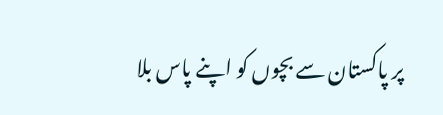پر پاکستان سے بچوں کو اپنے پاس بلا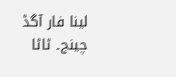لينا فار آگڈ چينج۔ ٹاٹا